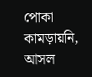পোকা কামড়ায়নি, আসল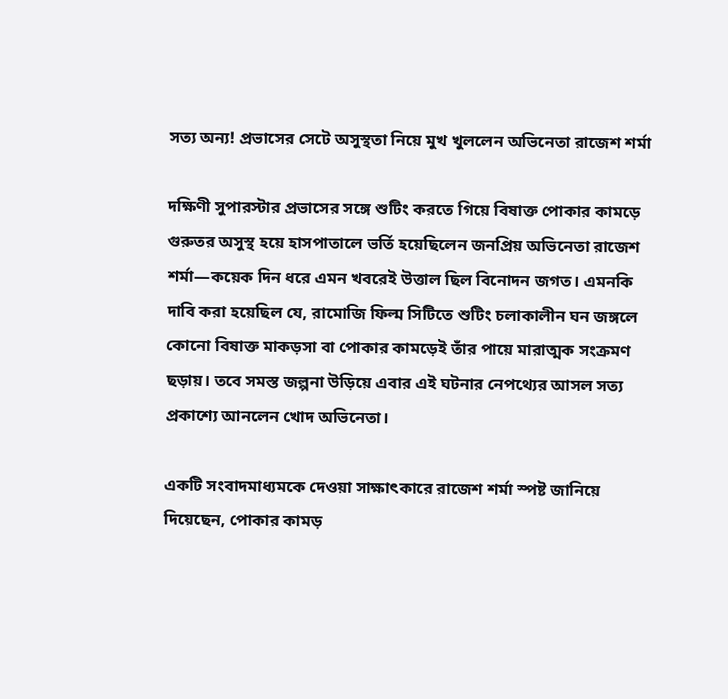সত্য অন্য! প্রভাসের সেটে অসুস্থতা নিয়ে মুখ খুললেন অভিনেতা রাজেশ শর্মা

দক্ষিণী সুপারস্টার প্রভাসের সঙ্গে শুটিং করতে গিয়ে বিষাক্ত পোকার কামড়ে গুরুতর অসুস্থ হয়ে হাসপাতালে ভর্তি হয়েছিলেন জনপ্রিয় অভিনেতা রাজেশ শর্মা—কয়েক দিন ধরে এমন খবরেই উত্তাল ছিল বিনোদন জগত। এমনকি দাবি করা হয়েছিল যে, রামোজি ফিল্ম সিটিতে শুটিং চলাকালীন ঘন জঙ্গলে কোনো বিষাক্ত মাকড়সা বা পোকার কামড়েই তাঁর পায়ে মারাত্মক সংক্রমণ ছড়ায়। তবে সমস্ত জল্পনা উড়িয়ে এবার এই ঘটনার নেপথ্যের আসল সত্য প্রকাশ্যে আনলেন খোদ অভিনেতা।

একটি সংবাদমাধ্যমকে দেওয়া সাক্ষাৎকারে রাজেশ শর্মা স্পষ্ট জানিয়ে দিয়েছেন, পোকার কামড়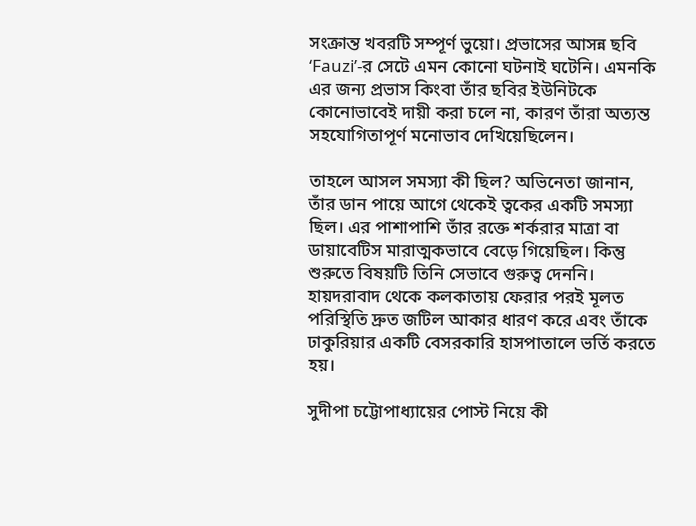সংক্রান্ত খবরটি সম্পূর্ণ ভুয়ো। প্রভাসের আসন্ন ছবি ‘Fauzi’-র সেটে এমন কোনো ঘটনাই ঘটেনি। এমনকি এর জন্য প্রভাস কিংবা তাঁর ছবির ইউনিটকে কোনোভাবেই দায়ী করা চলে না, কারণ তাঁরা অত্যন্ত সহযোগিতাপূর্ণ মনোভাব দেখিয়েছিলেন।

তাহলে আসল সমস্যা কী ছিল? অভিনেতা জানান, তাঁর ডান পায়ে আগে থেকেই ত্বকের একটি সমস্যা ছিল। এর পাশাপাশি তাঁর রক্তে শর্করার মাত্রা বা ডায়াবেটিস মারাত্মকভাবে বেড়ে গিয়েছিল। কিন্তু শুরুতে বিষয়টি তিনি সেভাবে গুরুত্ব দেননি। হায়দরাবাদ থেকে কলকাতায় ফেরার পরই মূলত পরিস্থিতি দ্রুত জটিল আকার ধারণ করে এবং তাঁকে ঢাকুরিয়ার একটি বেসরকারি হাসপাতালে ভর্তি করতে হয়।

সুদীপা চট্টোপাধ্যায়ের পোস্ট নিয়ে কী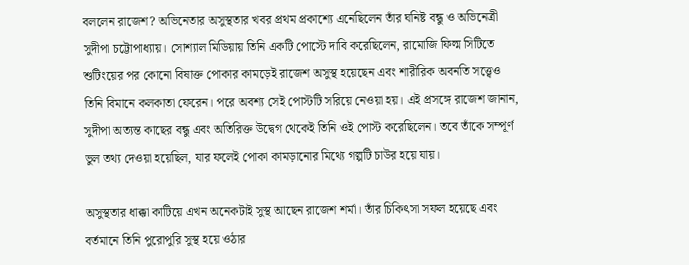বললেন রাজেশ? অভিনেতার অসুস্থতার খবর প্রথম প্রকাশ্যে এনেছিলেন তাঁর ঘনিষ্ট বন্ধু ও অভিনেত্রী সুদীপা চট্টোপাধ্যায়। সোশ্যাল মিডিয়ায় তিনি একটি পোস্টে দাবি করেছিলেন, রামোজি ফিল্ম সিটিতে শুটিংয়ের পর কোনো বিষাক্ত পোকার কামড়েই রাজেশ অসুস্থ হয়েছেন এবং শারীরিক অবনতি সত্ত্বেও তিনি বিমানে কলকাতা ফেরেন। পরে অবশ্য সেই পোস্টটি সরিয়ে নেওয়া হয়। এই প্রসঙ্গে রাজেশ জানান, সুদীপা অত্যন্ত কাছের বন্ধু এবং অতিরিক্ত উদ্বেগ থেকেই তিনি ওই পোস্ট করেছিলেন। তবে তাঁকে সম্পূর্ণ ভুল তথ্য দেওয়া হয়েছিল, যার ফলেই পোকা কামড়ানোর মিথ্যে গল্পটি চাউর হয়ে যায়।

অসুস্থতার ধাক্কা কাটিয়ে এখন অনেকটাই সুস্থ আছেন রাজেশ শর্মা। তাঁর চিকিৎসা সফল হয়েছে এবং বর্তমানে তিনি পুরোপুরি সুস্থ হয়ে ওঠার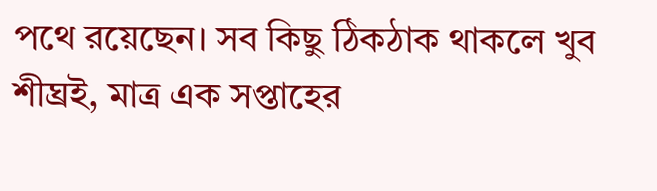পথে রয়েছেন। সব কিছু ঠিকঠাক থাকলে খুব শীঘ্রই, মাত্র এক সপ্তাহের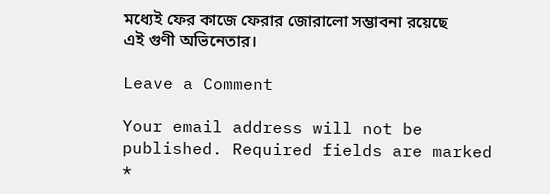মধ্যেই ফের কাজে ফেরার জোরালো সম্ভাবনা রয়েছে এই গুণী অভিনেতার।

Leave a Comment

Your email address will not be published. Required fields are marked *